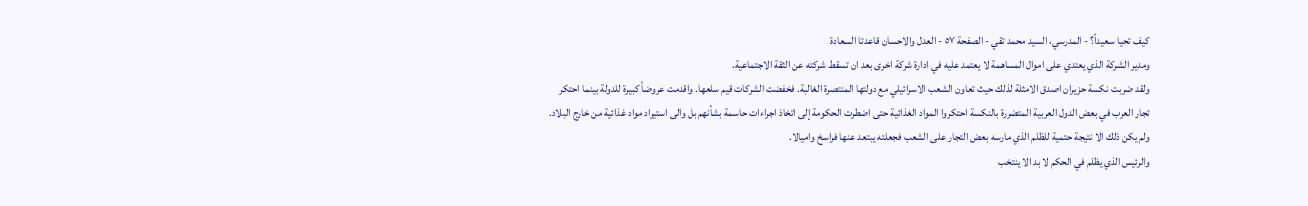كيف تحيا سعيداً؟ - المدرسي، السيد محمد تقي - الصفحة ٥٧ - العدل والاحسان قاعدتا السعادة
ومدير الشركة الذي يعتدي على اموال المساهمة لا يعتمد عليه في ادارة شركة اخرى بعد ان تسقط شركته عن الثقة الاجتماعية.
ولقد ضربت نكسة حزيران اصدق الامثلة لذلك حيث تعاون الشعب الاسرائيلي مع دولتها المنتصرة الغالبة. فخفضت الشركات قيم سلعها. واقدمت عروضاً كبيرة للدولة بينما احتكر تجار العرب في بعض الدول العربية المتضررة بالنكسة احتكروا المواد الغذائية حتى اضطرت الحكومة إلى اتخاذ اجراءات حاسمة بشأنهم بل والى استيراد مواد غذائية من خارج البلاد.
ولم يكن ذلك الا نتيجة حتمية للظلم الذي مارسه بعض التجار على الشعب فجعلته يبتعد عنها فراسخ واميالا.
والرئيس الذي يظلم في الحكم لا بد الا ينتخب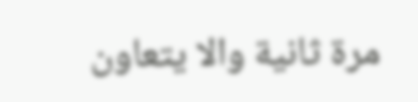مرة ثانية والا يتعاون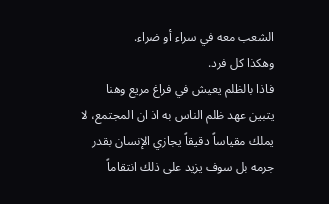الشعب معه في سراء أو ضراء.
وهكذا كل فرد.
فاذا بالظلم يعيش في فراغ مريع وهنا يتبين عهد ظلم الناس به اذ ان المجتمع، لا يملك مقياساً دقيقاً يجازي الإنسان بقدر جرمه بل سوف يزيد على ذلك انتقاماً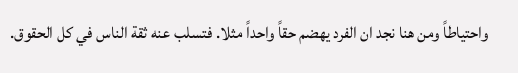واحتياطاً ومن هنا نجد ان الفرد يهضم حقاً واحداً مثلا. فتسلب عنه ثقة الناس في كل الحقوق.